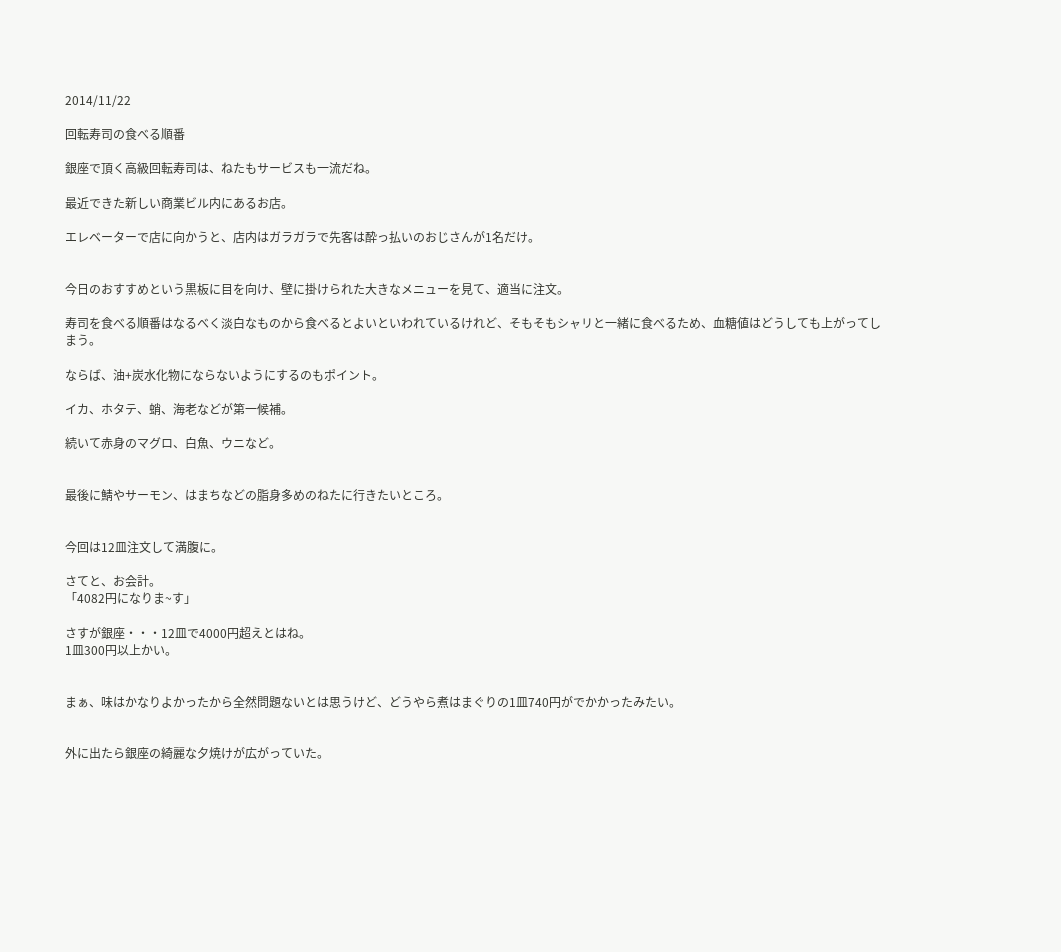2014/11/22

回転寿司の食べる順番

銀座で頂く高級回転寿司は、ねたもサービスも一流だね。

最近できた新しい商業ビル内にあるお店。

エレベーターで店に向かうと、店内はガラガラで先客は酔っ払いのおじさんが1名だけ。


今日のおすすめという黒板に目を向け、壁に掛けられた大きなメニューを見て、適当に注文。

寿司を食べる順番はなるべく淡白なものから食べるとよいといわれているけれど、そもそもシャリと一緒に食べるため、血糖値はどうしても上がってしまう。

ならば、油+炭水化物にならないようにするのもポイント。

イカ、ホタテ、蛸、海老などが第一候補。

続いて赤身のマグロ、白魚、ウニなど。


最後に鯖やサーモン、はまちなどの脂身多めのねたに行きたいところ。


今回は12皿注文して満腹に。

さてと、お会計。
「4082円になりま~す」

さすが銀座・・・12皿で4000円超えとはね。
1皿300円以上かい。


まぁ、味はかなりよかったから全然問題ないとは思うけど、どうやら煮はまぐりの1皿740円がでかかったみたい。


外に出たら銀座の綺麗な夕焼けが広がっていた。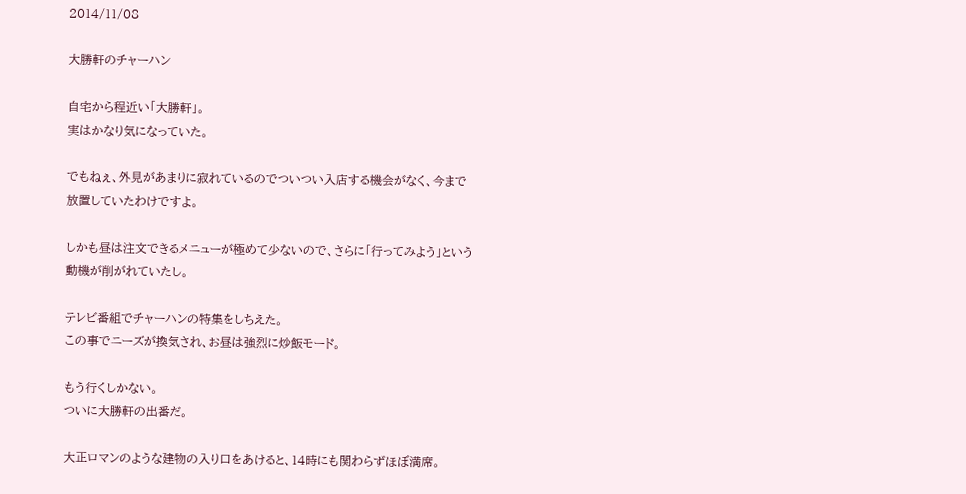2014/11/08

大勝軒のチャーハン

自宅から程近い「大勝軒」。
実はかなり気になっていた。

でもねぇ、外見があまりに寂れているのでついつい入店する機会がなく、今まで放置していたわけですよ。

しかも昼は注文できるメニューが極めて少ないので、さらに「行ってみよう」という動機が削がれていたし。

テレビ番組でチャーハンの特集をしちえた。
この事でニーズが換気され、お昼は強烈に炒飯モード。

もう行くしかない。
ついに大勝軒の出番だ。

大正ロマンのような建物の入り口をあけると、14時にも関わらずほぼ満席。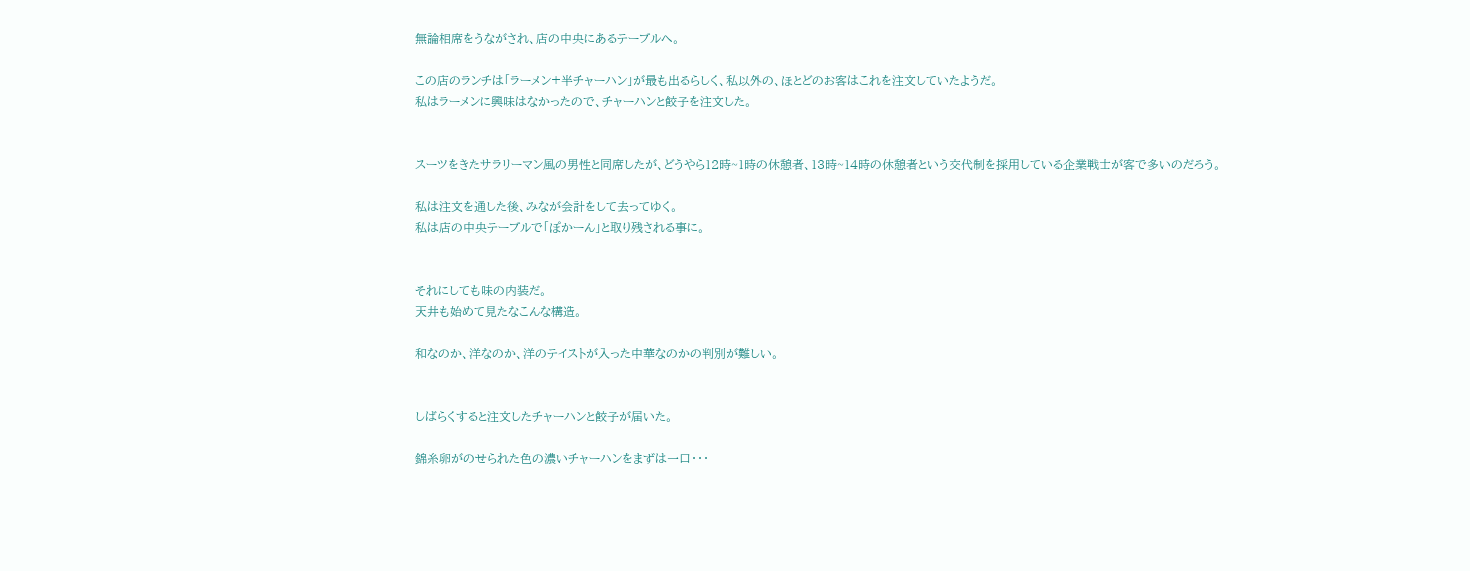無論相席をうながされ、店の中央にあるテーブルへ。

この店のランチは「ラーメン+半チャーハン」が最も出るらしく、私以外の、ほとどのお客はこれを注文していたようだ。
私はラーメンに興味はなかったので、チャーハンと餃子を注文した。


スーツをきたサラリーマン風の男性と同席したが、どうやら12時~1時の休憩者、13時~14時の休憩者という交代制を採用している企業戦士が客で多いのだろう。

私は注文を通した後、みなが会計をして去ってゆく。
私は店の中央テーブルで「ぽかーん」と取り残される事に。


それにしても味の内装だ。
天井も始めて見たなこんな構造。

和なのか、洋なのか、洋のテイストが入った中華なのかの判別が難しい。


しばらくすると注文したチャーハンと餃子が届いた。

錦糸卵がのせられた色の濃いチャーハンをまずは一口・・・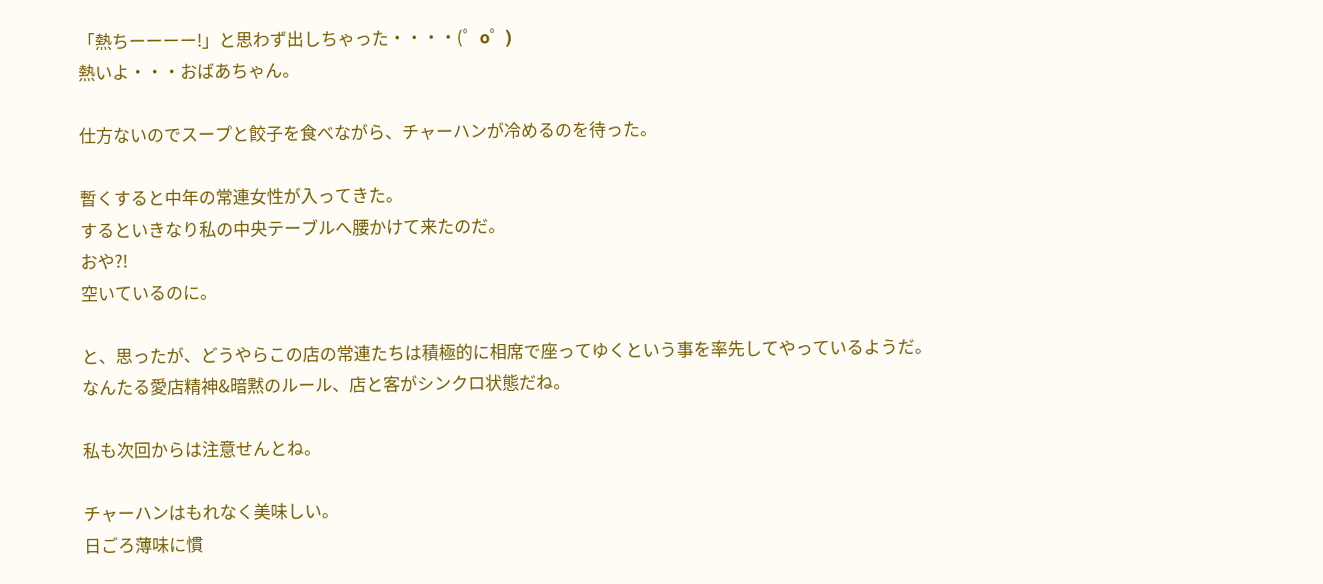「熱ちーーーー!」と思わず出しちゃった・・・・(゜o゜)
熱いよ・・・おばあちゃん。

仕方ないのでスープと餃子を食べながら、チャーハンが冷めるのを待った。

暫くすると中年の常連女性が入ってきた。
するといきなり私の中央テーブルへ腰かけて来たのだ。
おや?!
空いているのに。

と、思ったが、どうやらこの店の常連たちは積極的に相席で座ってゆくという事を率先してやっているようだ。
なんたる愛店精神&暗黙のルール、店と客がシンクロ状態だね。

私も次回からは注意せんとね。

チャーハンはもれなく美味しい。
日ごろ薄味に慣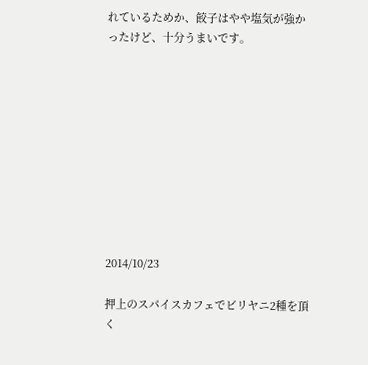れているためか、餃子はやや塩気が強かったけど、十分うまいです。










2014/10/23

押上のスパイスカフェでビリヤニ2種を頂く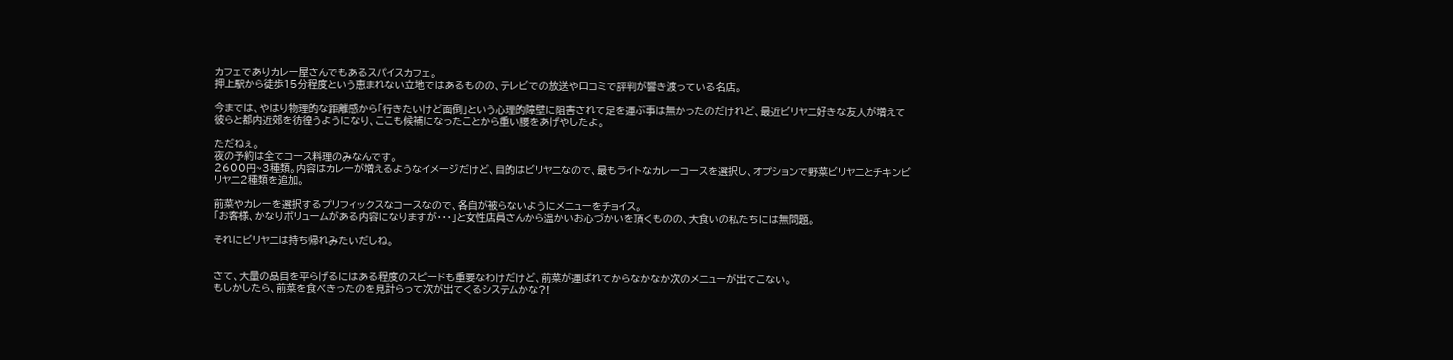カフェでありカレー屋さんでもあるスパイスカフェ。
押上駅から徒歩15分程度という恵まれない立地ではあるものの、テレビでの放送や口コミで評判が響き渡っている名店。

今までは、やはり物理的な距離感から「行きたいけど面倒」という心理的障壁に阻害されて足を運ぶ事は無かったのだけれど、最近ビリヤニ好きな友人が増えて彼らと都内近郊を彷徨うようになり、ここも候補になったことから重い腰をあげやしたよ。

ただねぇ。
夜の予約は全てコース料理のみなんです。
2600円~3種類。内容はカレーが増えるようなイメージだけど、目的はビリヤニなので、最もライトなカレーコースを選択し、オプションで野菜ビリヤニとチキンビリヤニ2種類を追加。

前菜やカレーを選択するプリフィックスなコースなので、各自が被らないようにメニューをチョイス。
「お客様、かなりボリュームがある内容になりますが・・・」と女性店員さんから温かいお心づかいを頂くものの、大食いの私たちには無問題。

それにビリヤニは持ち帰れみたいだしね。


さて、大量の品目を平らげるにはある程度のスピードも重要なわけだけど、前菜が運ばれてからなかなか次のメニューが出てこない。
もしかしたら、前菜を食べきったのを見計らって次が出てくるシステムかな?!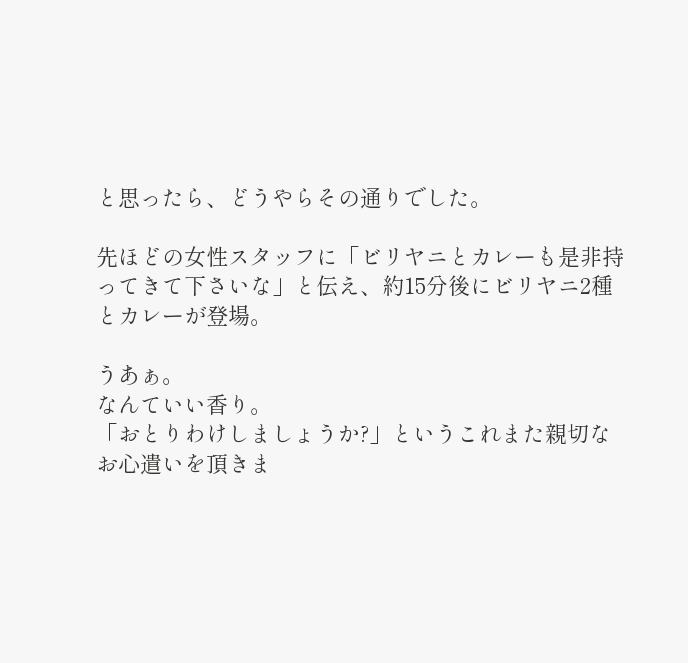と思ったら、どうやらその通りでした。

先ほどの女性スタッフに「ビリヤニとカレーも是非持ってきて下さいな」と伝え、約15分後にビリヤニ2種とカレーが登場。

うあぁ。
なんていい香り。
「おとりわけしましょうか?」というこれまた親切なお心遣いを頂きま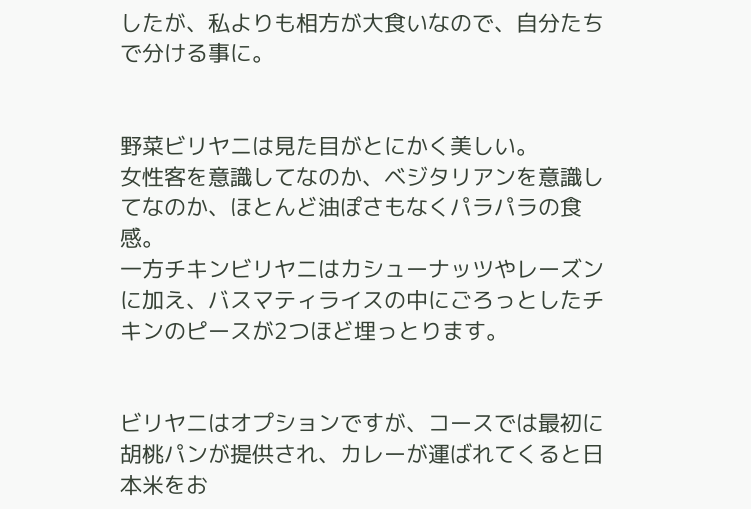したが、私よりも相方が大食いなので、自分たちで分ける事に。


野菜ビリヤニは見た目がとにかく美しい。
女性客を意識してなのか、ベジタリアンを意識してなのか、ほとんど油ぽさもなくパラパラの食感。
一方チキンビリヤニはカシューナッツやレーズンに加え、バスマティライスの中にごろっとしたチキンのピースが2つほど埋っとります。


ビリヤニはオプションですが、コースでは最初に胡桃パンが提供され、カレーが運ばれてくると日本米をお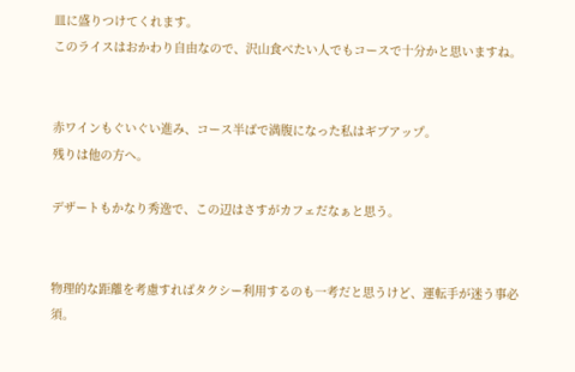皿に盛りつけてくれます。
このライスはおかわり自由なので、沢山食べたい人でもコースで十分かと思いますね。


赤ワインもぐいぐい進み、コース半ばで満腹になった私はギブアップ。
残りは他の方へ。

デザートもかなり秀逸で、この辺はさすがカフェだなぁと思う。


物理的な距離を考慮すればタクシー利用するのも一考だと思うけど、運転手が迷う事必須。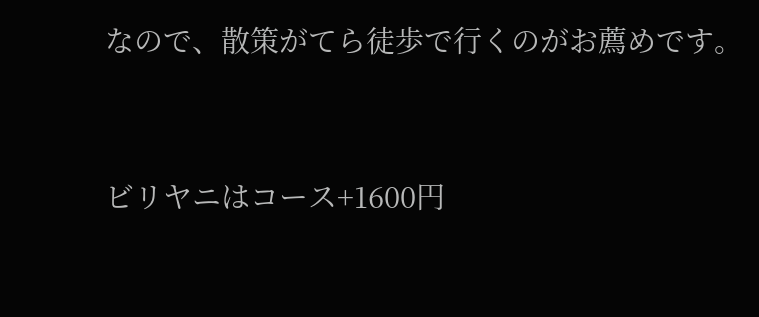なので、散策がてら徒歩で行くのがお薦めです。


ビリヤニはコース+1600円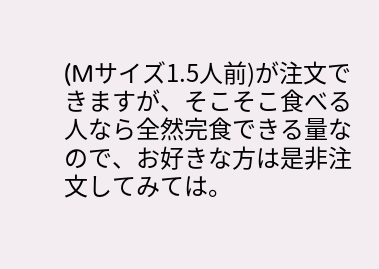(Mサイズ1.5人前)が注文できますが、そこそこ食べる人なら全然完食できる量なので、お好きな方は是非注文してみては。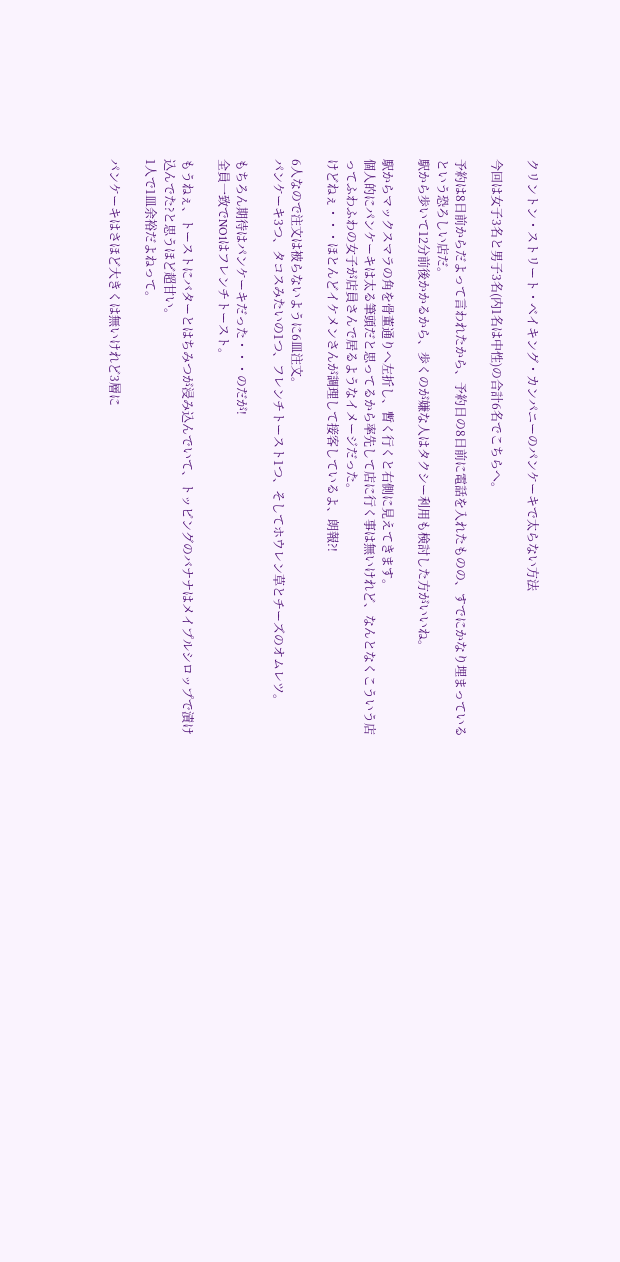クリントン・ストリート・ベイキング・カンパニーのパンケーキで太らない方法

今回は女子3名と男子3名(内1名は中性)の合計6名でこちらへ。

予約は8日前からだよって言われたから、予約日の8日前に電話を入れたものの、すでにかなり埋まっているという恐ろしい店だ。
駅から歩いて12分前後かかるから、歩くのが嫌な人はタクシー利用も検討した方がいいね。

駅からマックスマラの角を骨董通りへ左折し、暫く行くと右側に見えてきます。
個人的にパンケーキは太る筆頭だと思ってるから率先して店に行く事は無いけれど、なんとなくこういう店ってふわふわの女子が店員さんで居るようなイメージだった。
けどねぇ・・・ほとんどイケメンさんが調理して接客しているよ、朗報?!

6人なので注文は被らないように6皿注文。
パンケーキ3つ、タコスみたいの1つ、フレンチトースト1つ、そしてホウレン草とチーズのオムレツ。

もちろん期待はパンケーキだった・・・のだが!
全員一致でNO1はフレンチトースト。

もうねぇ、トーストにバターとはちみつが浸み込んでいて、トッピングのバナナはメイプルシロップで漬け込んでた?と思うほど超甘い。
1人で1皿余裕だよねって。

パンケーキはさほど大きくは無いけれど3層に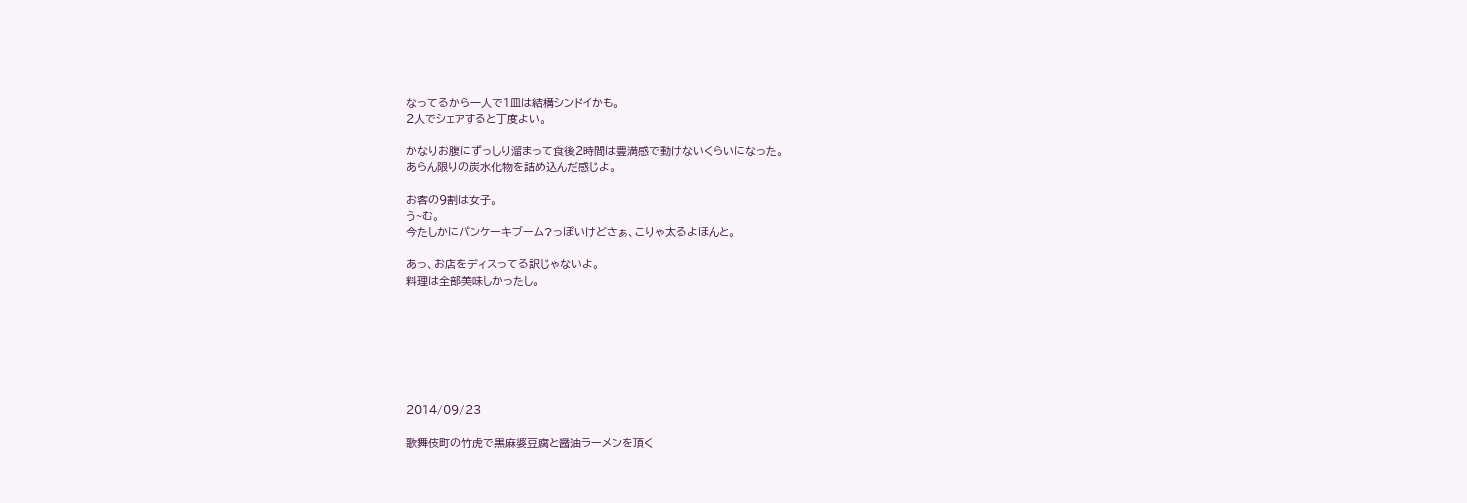なってるから一人で1皿は結構シンドイかも。
2人でシェアすると丁度よい。

かなりお腹にずっしり溜まって食後2時間は豊満感で動けないくらいになった。
あらん限りの炭水化物を詰め込んだ感じよ。

お客の9割は女子。
う~む。
今たしかにパンケーキブーム?っぽいけどさぁ、こりゃ太るよほんと。

あっ、お店をディスってる訳じゃないよ。
料理は全部美味しかったし。







2014/09/23

歌舞伎町の竹虎で黒麻婆豆腐と醤油ラーメンを頂く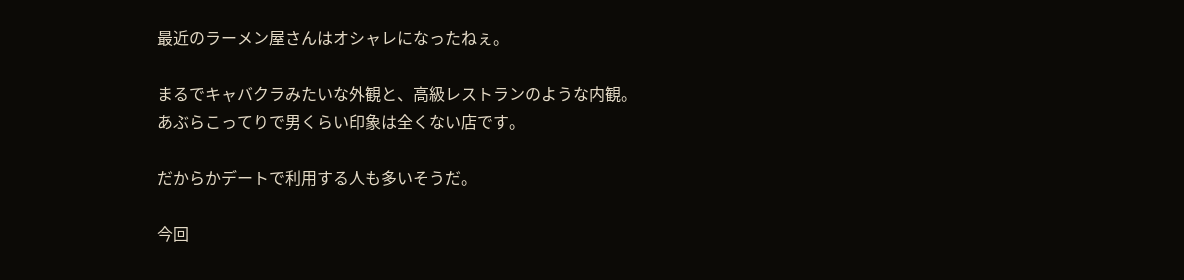最近のラーメン屋さんはオシャレになったねぇ。

まるでキャバクラみたいな外観と、高級レストランのような内観。
あぶらこってりで男くらい印象は全くない店です。

だからかデートで利用する人も多いそうだ。

今回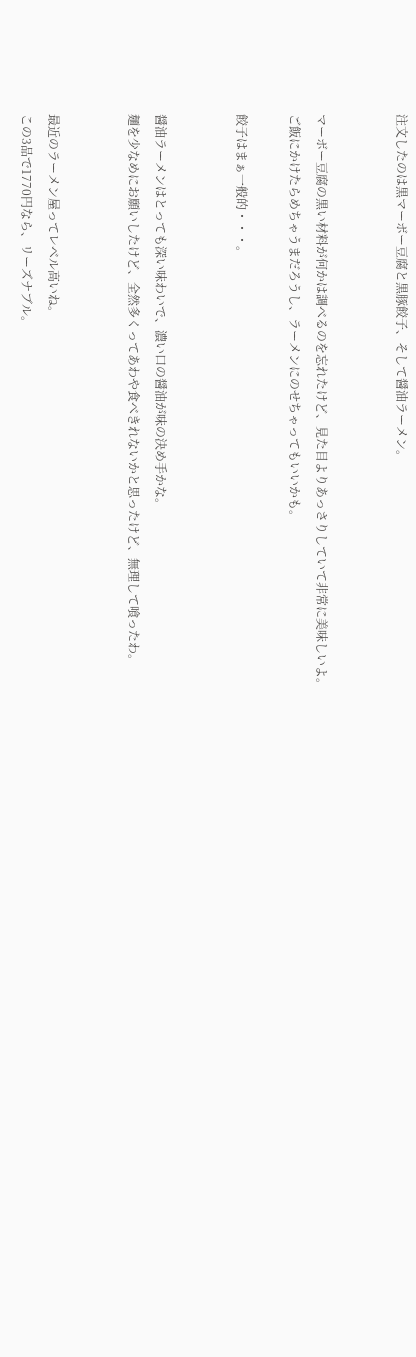注文したのは黒マーボー豆腐と黒豚餃子、そして醤油ラーメン。


マーボー豆腐の黒い材料が何かは調べるのを忘れたけど、見た目よりあっさりしていて非常に美味しいよ。
ご飯にかけたらめちゃうまだろうし、ラーメンにのせちゃってもいいかも。

餃子はまぁ一般的・・・。


醤油ラーメンはとっても深い味わいで、濃い口の醤油が味の決め手かな。
麺を少なめにお願いしたけど、全然多くってあわや食べきれないかと思ったけど、無理して喰ったわ。


最近のラーメン屋ってレベル高いね。
この3品で1770円なら、リーズナブル。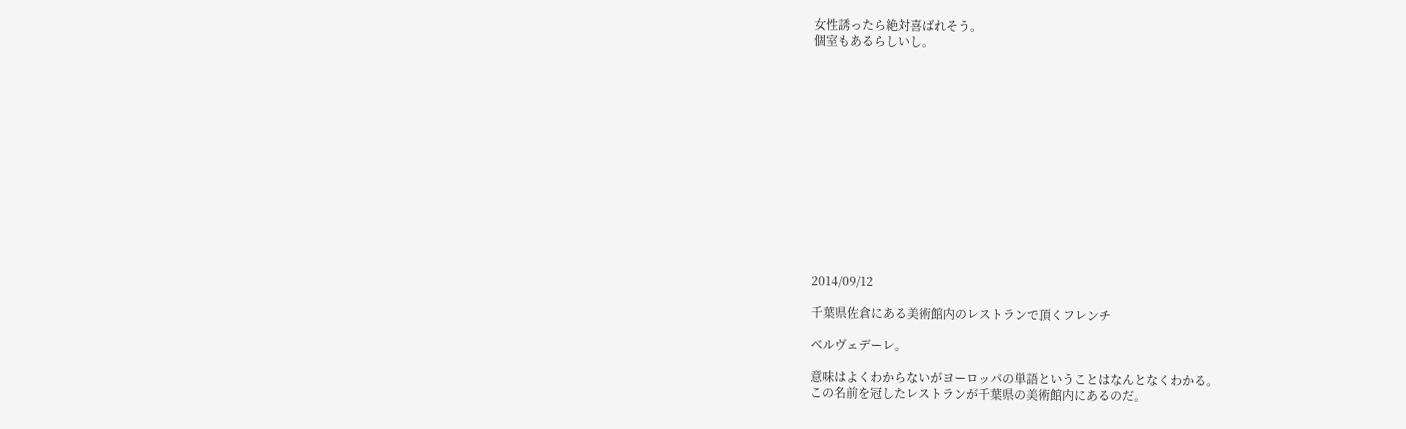女性誘ったら絶対喜ばれそう。
個室もあるらしいし。














2014/09/12

千葉県佐倉にある美術館内のレストランで頂くフレンチ

ベルヴェデーレ。

意味はよくわからないがヨーロッパの単語ということはなんとなくわかる。
この名前を冠したレストランが千葉県の美術館内にあるのだ。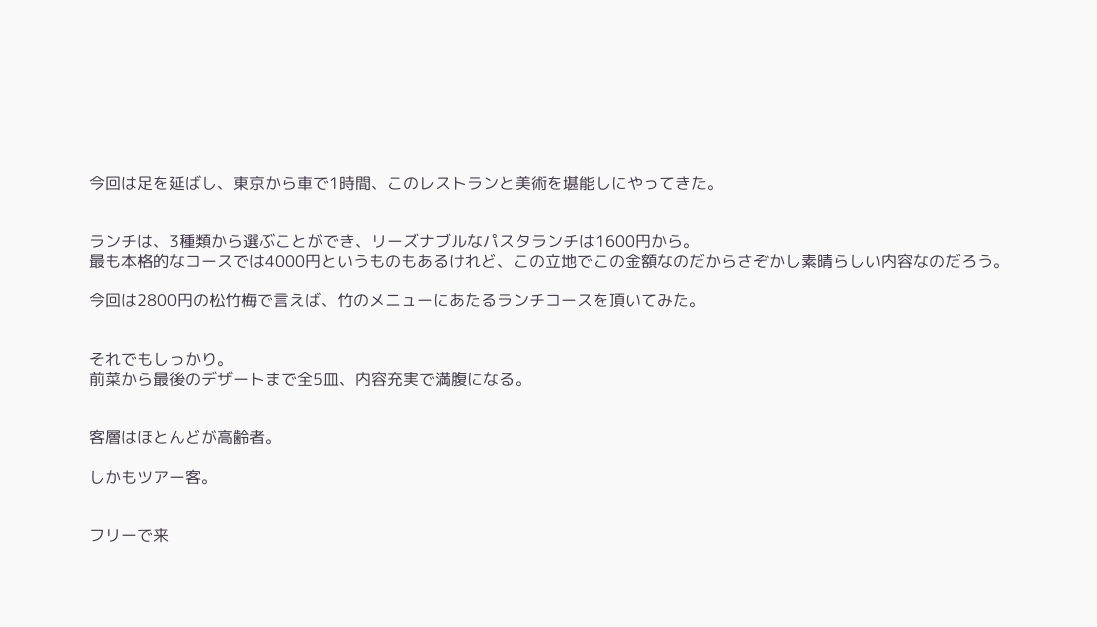今回は足を延ばし、東京から車で1時間、このレストランと美術を堪能しにやってきた。


ランチは、3種類から選ぶことができ、リーズナブルなパスタランチは1600円から。
最も本格的なコースでは4000円というものもあるけれど、この立地でこの金額なのだからさぞかし素晴らしい内容なのだろう。

今回は2800円の松竹梅で言えば、竹のメニューにあたるランチコースを頂いてみた。


それでもしっかり。
前菜から最後のデザートまで全5皿、内容充実で満腹になる。


客層はほとんどが高齢者。

しかもツアー客。


フリーで来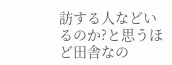訪する人などいるのか?と思うほど田舎なの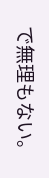で無理もない。